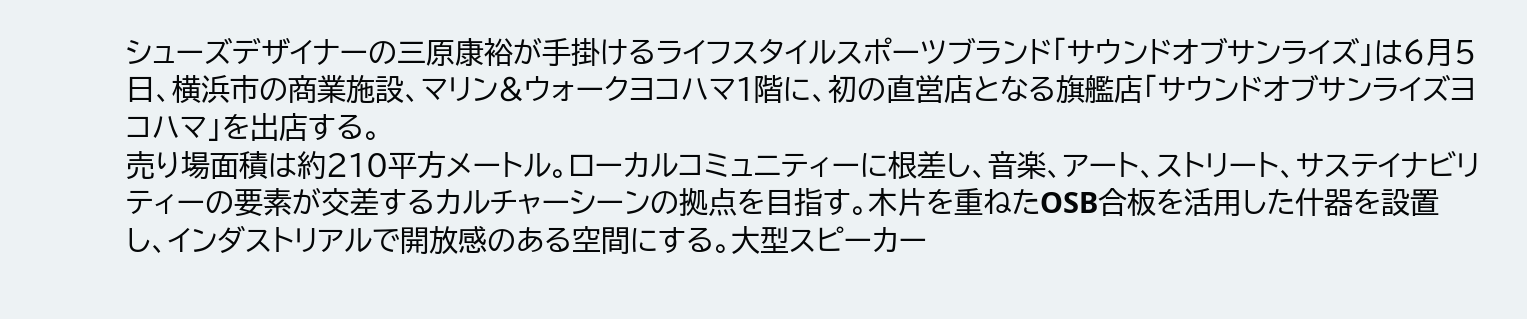シューズデザイナーの三原康裕が手掛けるライフスタイルスポーツブランド「サウンドオブサンライズ」は6月5日、横浜市の商業施設、マリン&ウォークヨコハマ1階に、初の直営店となる旗艦店「サウンドオブサンライズヨコハマ」を出店する。
売り場面積は約210平方メートル。ローカルコミュニティーに根差し、音楽、アート、ストリート、サステイナビリティーの要素が交差するカルチャーシーンの拠点を目指す。木片を重ねたOSB合板を活用した什器を設置し、インダストリアルで開放感のある空間にする。大型スピーカー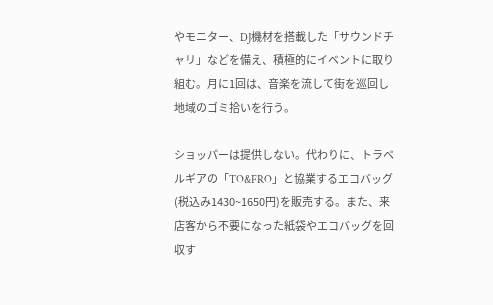やモニター、DJ機材を搭載した「サウンドチャリ」などを備え、積極的にイベントに取り組む。月に1回は、音楽を流して街を巡回し地域のゴミ拾いを行う。

ショッパーは提供しない。代わりに、トラベルギアの「TO&FRO」と協業するエコバッグ(税込み1430~1650円)を販売する。また、来店客から不要になった紙袋やエコバッグを回収す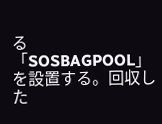る「SOSBAGPOOL」を設置する。回収した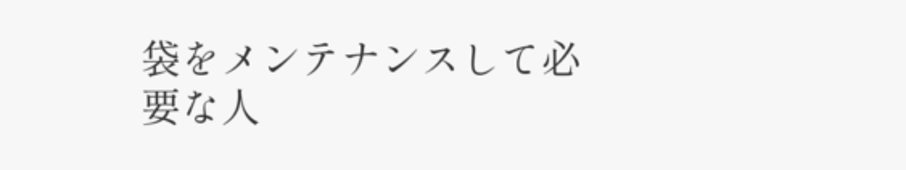袋をメンテナンスして必要な人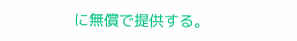に無償で提供する。